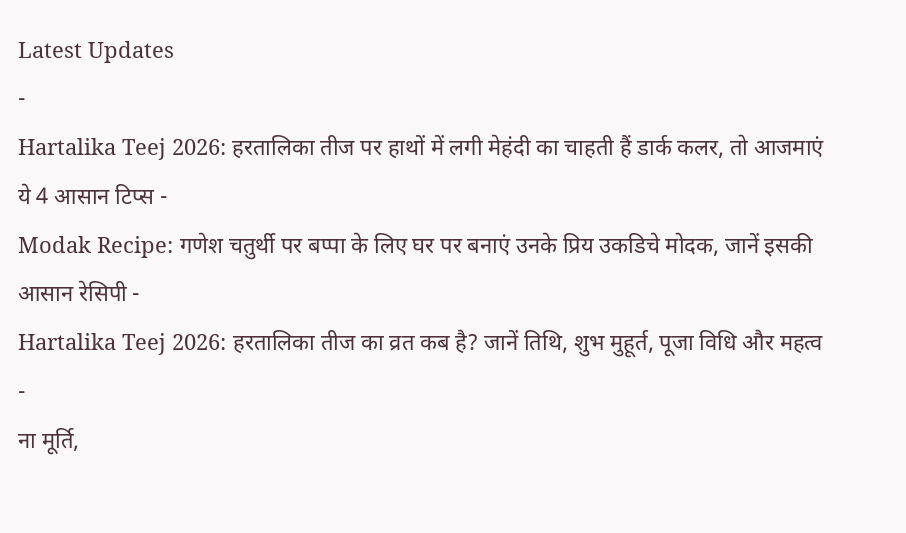Latest Updates
-
Hartalika Teej 2026: हरतालिका तीज पर हाथों में लगी मेहंदी का चाहती हैं डार्क कलर, तो आजमाएं ये 4 आसान टिप्स -
Modak Recipe: गणेश चतुर्थी पर बप्पा के लिए घर पर बनाएं उनके प्रिय उकडिचे मोदक, जानें इसकी आसान रेसिपी -
Hartalika Teej 2026: हरतालिका तीज का व्रत कब है? जानें तिथि, शुभ मुहूर्त, पूजा विधि और महत्व -
ना मूर्ति,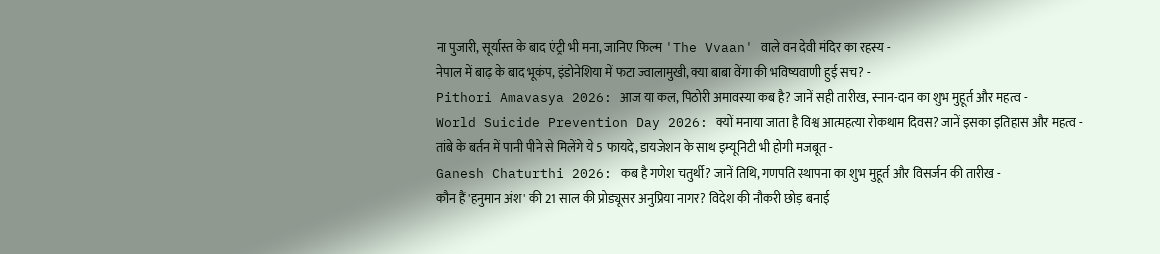ना पुजारी, सूर्यास्त के बाद एंट्री भी मना, जानिए फिल्म 'The Vvaan' वाले वन देवी मंदिर का रहस्य -
नेपाल में बाढ़ के बाद भूकंप, इंडोनेशिया में फटा ज्वालामुखी, क्या बाबा वेंगा की भविष्यवाणी हुई सच? -
Pithori Amavasya 2026: आज या कल, पिठोरी अमावस्या कब है? जानें सही तारीख, स्नान-दान का शुभ मुहूर्त और महत्व -
World Suicide Prevention Day 2026: क्यों मनाया जाता है विश्व आत्महत्या रोकथाम दिवस? जानें इसका इतिहास और महत्व -
तांबे के बर्तन में पानी पीने से मिलेंगे ये 5 फायदे, डायजेशन के साथ इम्यूनिटी भी होगी मजबूत -
Ganesh Chaturthi 2026: कब है गणेश चतुर्थी? जानें तिथि, गणपति स्थापना का शुभ मुहूर्त और विसर्जन की तारीख -
कौन हैं 'हनुमान अंश' की 21 साल की प्रोड्यूसर अनुप्रिया नागर? विदेश की नौकरी छोड़ बनाई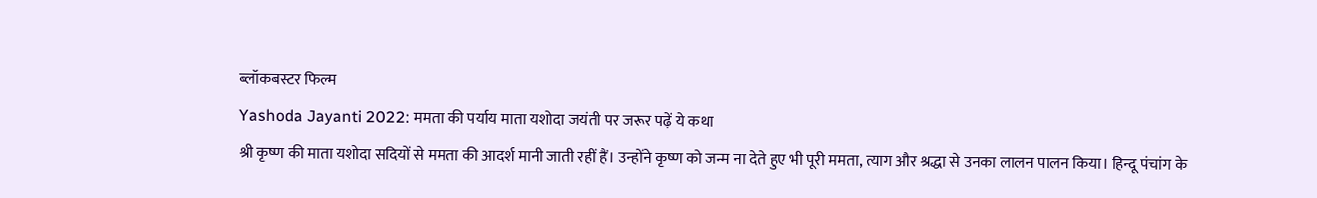ब्लॉकबस्टर फिल्म
Yashoda Jayanti 2022: ममता की पर्याय माता यशोदा जयंती पर जरूर पढ़ें ये कथा
श्री कृष्ण की माता यशोदा सदियों से ममता की आदर्श मानी जाती रहीं हैं। उन्होंने कृष्ण को जन्म ना देते हुए भी पूरी ममता, त्याग और श्रद्धा से उनका लालन पालन किया। हिन्दू पंचांग के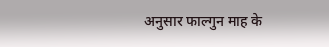अनुसार फाल्गुन माह के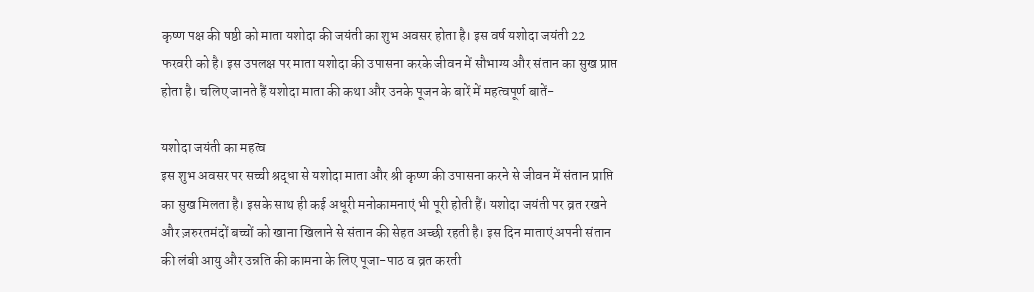कृष्ण पक्ष की षष्ठी को माता यशोदा की जयंती का शुभ अवसर होता है। इस वर्ष यशोदा जयंती 22 फरवरी को है। इस उपलक्ष पर माता यशोदा की उपासना करके जीवन में सौभाग्य और संतान का सुख प्राप्त होता है। चलिए जानते हैं यशोदा माता की कथा और उनके पूजन के बारें में महत्वपूर्ण बातें-

यशोदा जयंती का महत्व
इस शुभ अवसर पर सच्ची श्रद्धा से यशोदा माता और श्री कृष्ण की उपासना करने से जीवन में संतान प्राप्ति का सुख मिलता है। इसके साथ ही कई अधूरी मनोकामनाएं भी पूरी होती हैं। यशोदा जयंती पर व्रत रखने और ज़रुरतमंदों बच्चों को खाना खिलाने से संतान की सेहत अच्छी रहती है। इस दिन माताएं अपनी संतान की लंबी आयु और उन्नति की कामना के लिए पूजा-पाठ व व्रत करती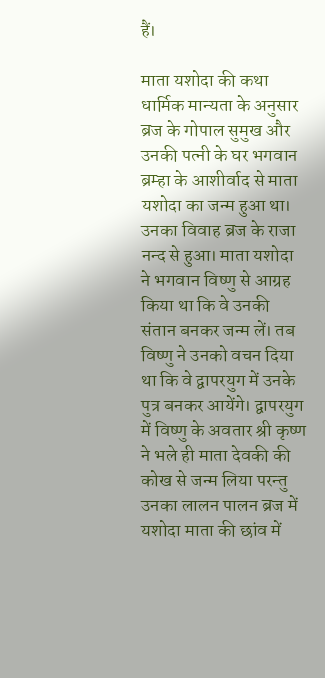हैं।

माता यशोदा की कथा
धार्मिक मान्यता के अनुसार ब्रज के गोपाल सुमुख और उनकी पत्नी के घर भगवान ब्रम्हा के आशीर्वाद से माता यशोदा का जन्म हुआ था। उनका विवाह ब्रज के राजा नन्द से हुआ। माता यशोदा ने भगवान विष्णु से आग्रह किया था कि वे उनकी संतान बनकर जन्म लें। तब विष्णु ने उनको वचन दिया था कि वे द्वापरयुग में उनके पुत्र बनकर आयेंगे। द्वापरयुग में विष्णु के अवतार श्री कृष्ण ने भले ही माता देवकी की कोख से जन्म लिया परन्तु उनका लालन पालन ब्रज में यशोदा माता की छांव में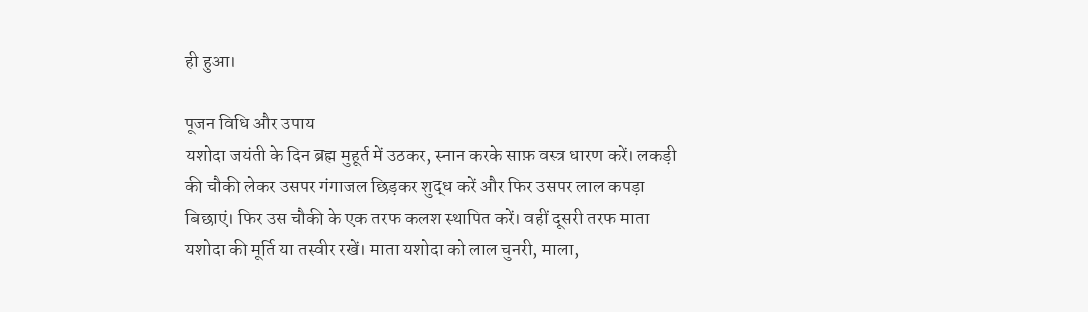ही हुआ।

पूजन विधि और उपाय
यशोदा जयंती के दिन ब्रह्म मुहूर्त में उठकर, स्नान करके साफ़ वस्त्र धारण करें। लकड़ी की चौकी लेकर उसपर गंगाजल छिड़कर शुद्ध करें और फिर उसपर लाल कपड़ा बिछाएं। फिर उस चौकी के एक तरफ कलश स्थापित करें। वहीं दूसरी तरफ माता यशोदा की मूर्ति या तस्वीर रखें। माता यशोदा को लाल चुनरी, माला,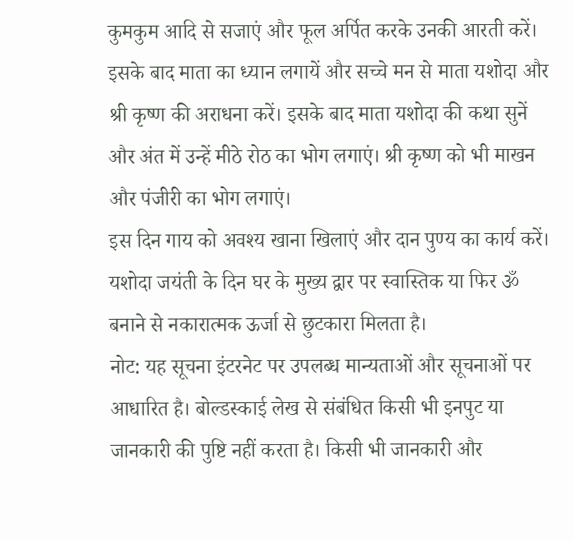कुमकुम आदि से सजाएं और फूल अर्पित करके उनकी आरती करें। इसके बाद माता का ध्यान लगायें और सच्चे मन से माता यशोदा और श्री कृष्ण की अराधना करें। इसके बाद माता यशोदा की कथा सुनें और अंत में उन्हें मीठे रोठ का भोग लगाएं। श्री कृष्ण को भी माखन और पंजीरी का भोग लगाएं।
इस दिन गाय को अवश्य खाना खिलाएं और दान पुण्य का कार्य करें। यशोदा जयंती के दिन घर के मुख्य द्वार पर स्वास्तिक या फिर ॐ बनाने से नकारात्मक ऊर्जा से छुटकारा मिलता है।
नोट: यह सूचना इंटरनेट पर उपलब्ध मान्यताओं और सूचनाओं पर आधारित है। बोल्डस्काई लेख से संबंधित किसी भी इनपुट या जानकारी की पुष्टि नहीं करता है। किसी भी जानकारी और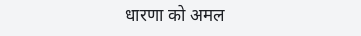धारणा को अमल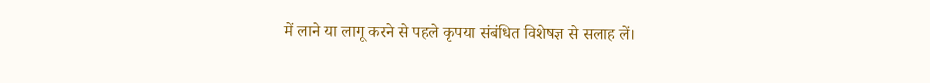में लाने या लागू करने से पहले कृपया संबंधित विशेषज्ञ से सलाह लें।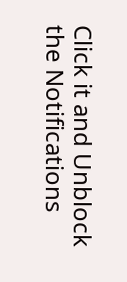Click it and Unblock the Notifications